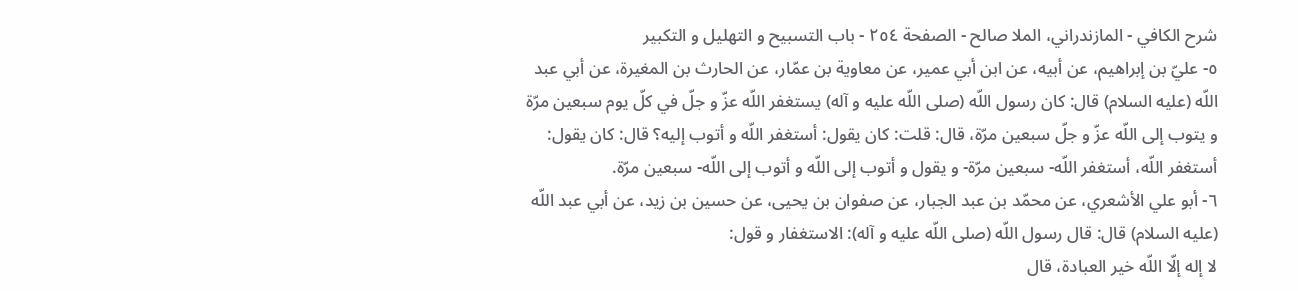شرح الكافي - المازندراني، الملا صالح - الصفحة ٢٥٤ - باب التسبيح و التهليل و التكبير
٥- عليّ بن إبراهيم، عن أبيه، عن ابن أبي عمير، عن معاوية بن عمّار، عن الحارث بن المغيرة، عن أبي عبد اللّه (عليه السلام) قال: كان رسول اللّه (صلى اللّه عليه و آله) يستغفر اللّه عزّ و جلّ في كلّ يوم سبعين مرّة و يتوب إلى اللّه عزّ و جلّ سبعين مرّة، قال: قلت: كان يقول: أستغفر اللّه و أتوب إليه؟ قال: كان يقول: أستغفر اللّه، أستغفر اللّه- سبعين مرّة- و يقول و أتوب إلى اللّه و أتوب إلى اللّه- سبعين مرّة.
٦- أبو علي الأشعري، عن محمّد بن عبد الجبار، عن صفوان بن يحيى، عن حسين بن زيد، عن أبي عبد اللّه (عليه السلام) قال: قال رسول اللّه (صلى اللّه عليه و آله): الاستغفار و قول:
لا إله إلّا اللّه خير العبادة، قال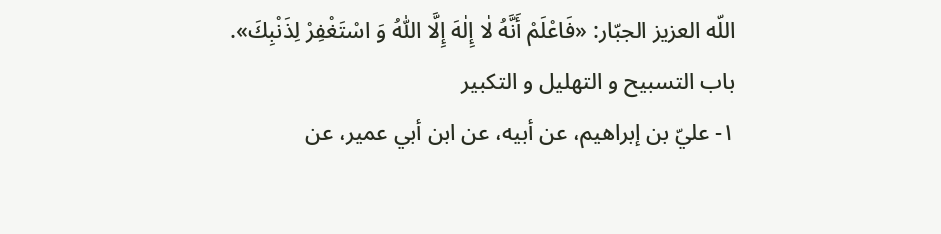اللّه العزيز الجبّار: «فَاعْلَمْ أَنَّهُ لٰا إِلٰهَ إِلَّا اللّٰهُ وَ اسْتَغْفِرْ لِذَنْبِكَ».
باب التسبيح و التهليل و التكبير
١- عليّ بن إبراهيم، عن أبيه، عن ابن أبي عمير، عن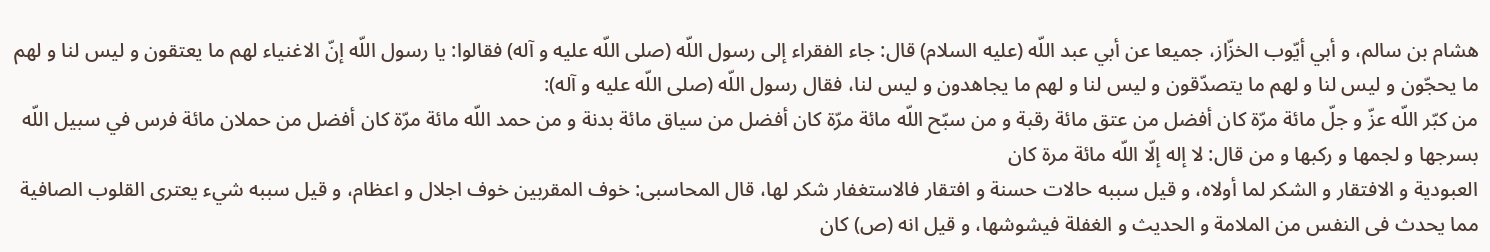هشام بن سالم، و أبي أيّوب الخزّاز، جميعا عن أبي عبد اللّه (عليه السلام) قال: جاء الفقراء إلى رسول اللّه (صلى اللّه عليه و آله) فقالوا: يا رسول اللّه إنّ الاغنياء لهم ما يعتقون و ليس لنا و لهم ما يحجّون و ليس لنا و لهم ما يتصدّقون و ليس لنا و لهم ما يجاهدون و ليس لنا، فقال رسول اللّه (صلى اللّه عليه و آله):
من كبّر اللّه عزّ و جلّ مائة مرّة كان أفضل من عتق مائة رقبة و من سبّح اللّه مائة مرّة كان أفضل من سياق مائة بدنة و من حمد اللّه مائة مرّة كان أفضل من حملان مائة فرس في سبيل اللّه بسرجها و لجمها و ركبها و من قال: لا إله إلّا اللّه مائة مرة كان
العبودية و الافتقار و الشكر لما أولاه، و قيل سببه حالات حسنة و افتقار فالاستغفار شكر لها، قال المحاسبى: خوف المقربين خوف اجلال و اعظام، و قيل سببه شيء يعترى القلوب الصافية مما يحدث فى النفس من الملامة و الحديث و الغفلة فيشوشها، و قيل انه (ص) كان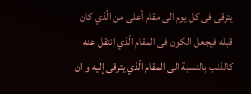يترقى فى كل يوم الى مقام أعلى من الّذي كان قبله فيجعل الكون فى المقام الّذي انتقل عنه كالذنب بالنسبة الى المقام الّذي يترقى إليه و ان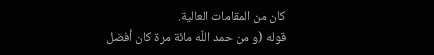كان من المقامات العالية.
قوله (و من حمد اللّه مائة مرة كان أفضل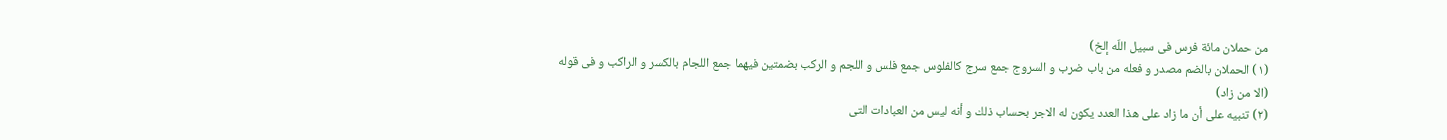من حملان مائة فرس فى سبيل اللّه إلخ)
(١) الحملان بالضم مصدر و فعله من باب ضرب و السروج جمع سرج كالفلوس جمع فلس و اللجم و الركب بضمتين فيهما جمع اللجام بالكسر و الراكب و فى قوله (الا من زاد)
(٢) تنبيه على أن ما زاد على هذا العدد يكون له الاجر بحساب ذلك و أنه ليس من العبادات التى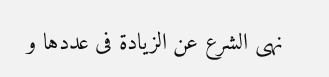نهى الشرع عن الزيادة فى عددها و